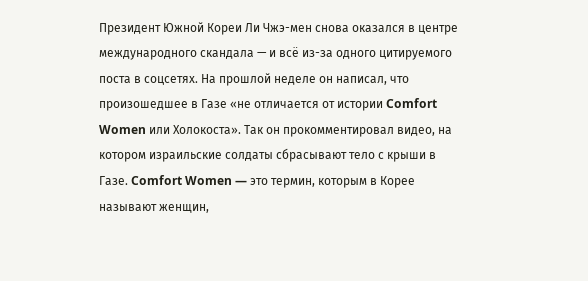Президент Южной Кореи Ли Чжэ-мен снова оказался в центре международного скандала — и всё из-за одного цитируемого поста в соцсетях. На прошлой неделе он написал, что произошедшее в Газе «не отличается от истории Comfort Women или Холокоста». Так он прокомментировал видео, на котором израильские солдаты сбрасывают тело с крыши в Газе. Comfort Women — это термин, которым в Корее называют женщин,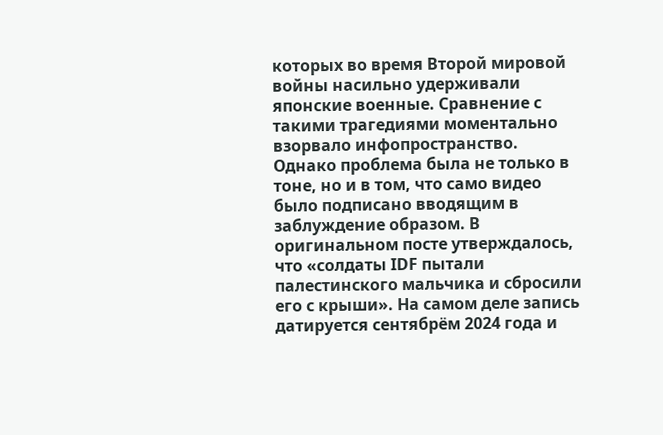которых во время Второй мировой войны насильно удерживали японские военные. Сравнение с такими трагедиями моментально взорвало инфопространство.
Однако проблема была не только в тоне, но и в том, что само видео было подписано вводящим в заблуждение образом. В оригинальном посте утверждалось, что «солдаты IDF пытали палестинского мальчика и сбросили его с крыши». На самом деле запись датируется сентябрём 2024 года и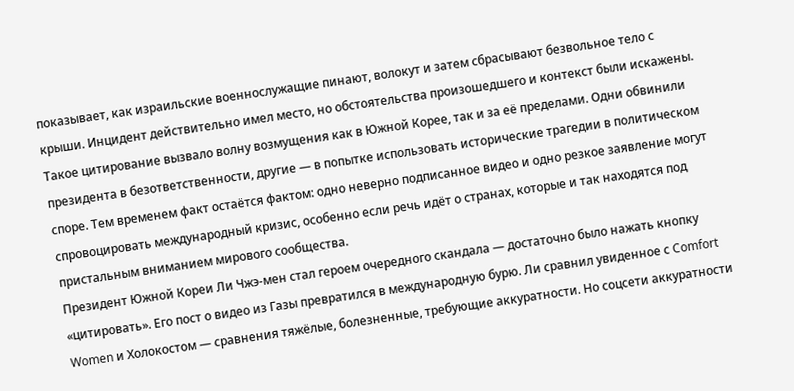показывает, как израильские военнослужащие пинают, волокут и затем сбрасывают безвольное тело с крыши. Инцидент действительно имел место, но обстоятельства произошедшего и контекст были искажены.
Такое цитирование вызвало волну возмущения как в Южной Корее, так и за её пределами. Одни обвинили президента в безответственности, другие — в попытке использовать исторические трагедии в политическом споре. Тем временем факт остаётся фактом: одно неверно подписанное видео и одно резкое заявление могут спровоцировать международный кризис, особенно если речь идёт о странах, которые и так находятся под пристальным вниманием мирового сообщества.
Президент Южной Кореи Ли Чжэ-мен стал героем очередного скандала — достаточно было нажать кнопку «цитировать». Его пост о видео из Газы превратился в международную бурю. Ли сравнил увиденное с Comfort Women и Холокостом — сравнения тяжёлые, болезненные, требующие аккуратности. Но соцсети аккуратности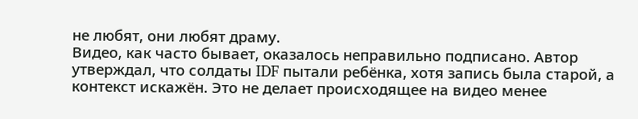не любят, они любят драму.
Видео, как часто бывает, оказалось неправильно подписано. Автор утверждал, что солдаты IDF пытали ребёнка, хотя запись была старой, а контекст искажён. Это не делает происходящее на видео менее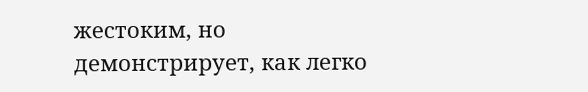жестоким, но демонстрирует, как легко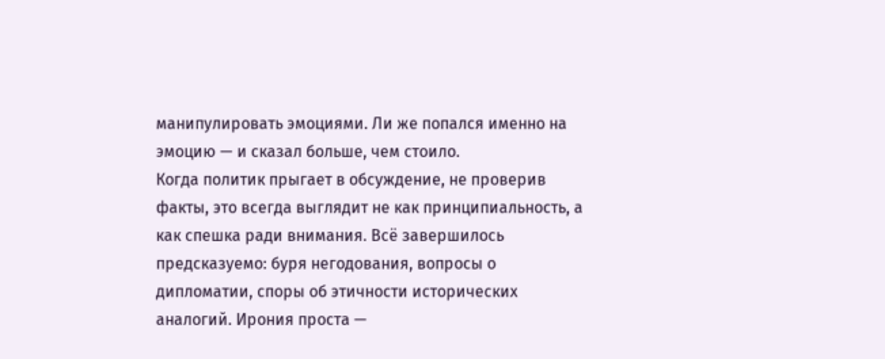манипулировать эмоциями. Ли же попался именно на эмоцию — и сказал больше, чем стоило.
Когда политик прыгает в обсуждение, не проверив факты, это всегда выглядит не как принципиальность, а как спешка ради внимания. Всё завершилось предсказуемо: буря негодования, вопросы о дипломатии, споры об этичности исторических аналогий. Ирония проста —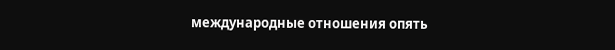международные отношения опять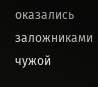оказались заложниками чужой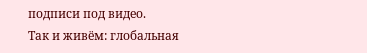подписи под видео.
Так и живём: глобальная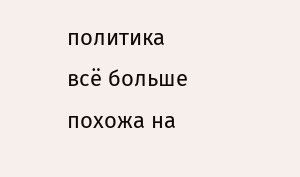политика всё больше похожа на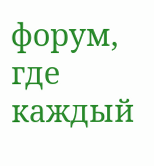форум, где каждый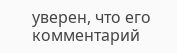уверен, что его комментарий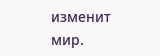изменит мир.